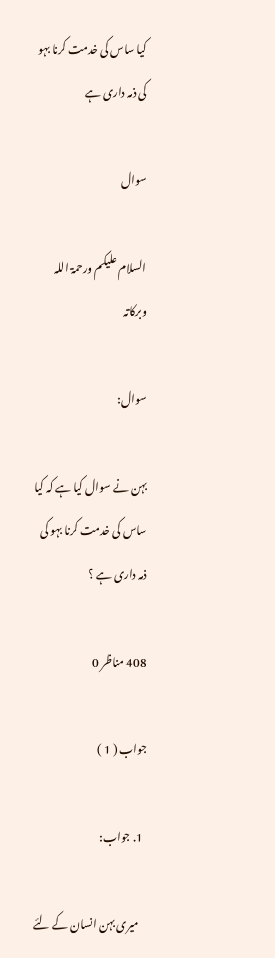کیا ساس کی خدمت کرنا بہو کی ذمہ داری ہے

سوال

السلام علیکم ورحمۃ اللہ وبرکاتہ

سوال:

بہن نے سوال کیا ہے کہ کیا ساس کی خدمت کرنا بہو کی ذمہ داری ہے ؟

408 مناظر 0

جواب ( 1 )

  1. جواب:

    میری بہن انسان کے لئے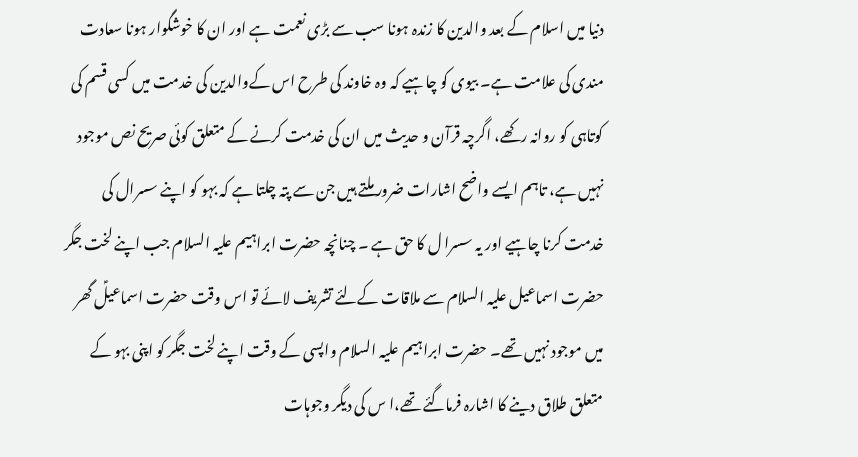دنیا میں اسلام کے بعد والدین کا زندہ ہونا سب سے بڑی نعمت ہے اور ان کا خوشگوار ہونا سعادت مندی کی علامت ہے۔ بیوی کو چاہیے کہ وہ خاوند کی طرح اس کےوالدین کی خدمت میں کسی قسم کی کوتاہی کو روانہ رکھے، اگرچہ قرآن و حدیث میں ان کی خدمت کرنے کے متعلق کوئی صریح نص موجود نہیں ہے، تاہم ایسے واضح اشارات ضرور ملتے ہیں جن سے پتہ چلتا ہے کہ بہو کو اپنے سسرال کی خدمت کرنا چاہیے اور یہ سسرا ل کا حق ہے ۔ چنانچہ حضرت ابراہیم علیہ السلام جب اپنے لخت جگر حضرت اسماعیل علیہ السلام سے ملاقات کےلئے تشریف لائے تو اس وقت حضرت اسماعیلؑ گھر میں موجود نہیں تھے۔ حضرت ابراہیم علیہ السلام واپسی کے وقت اپنے لخت جگر کو اپنی بہو کے متعلق طلاق دینے کا اشارہ فرماگئے تھے،ا س کی دیگر وجوہات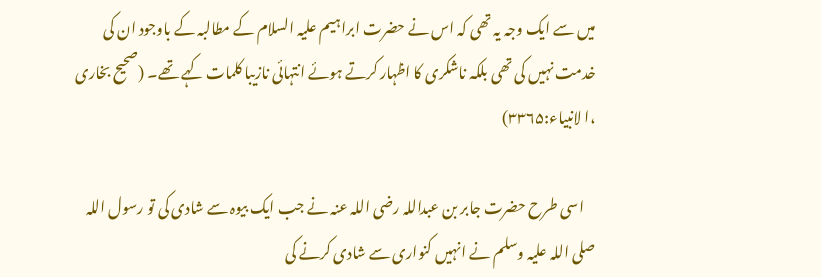میں سے ایک وجہ یہ تھی کہ اس نے حضرت ابراہیم علیہ السلام کے مطالبہ کے باوجود ان کی خدمت نہیں کی تھی بلکہ ناشکری کا اظہار کرتے ہوئے انتہائی نازیبا کلمات کہے تھے۔ (صحیح بخاری ،ا لانبیاء:۳۳۶۵)

    اسی طرح حضرت جابر بن عبداللہ رضی اللہ عنہ نے جب ایک بیوہ سے شادی کی تو رسول اللہ صلی اللہ علیہ وسلم نے انہیں کنواری سے شادی کرنے کی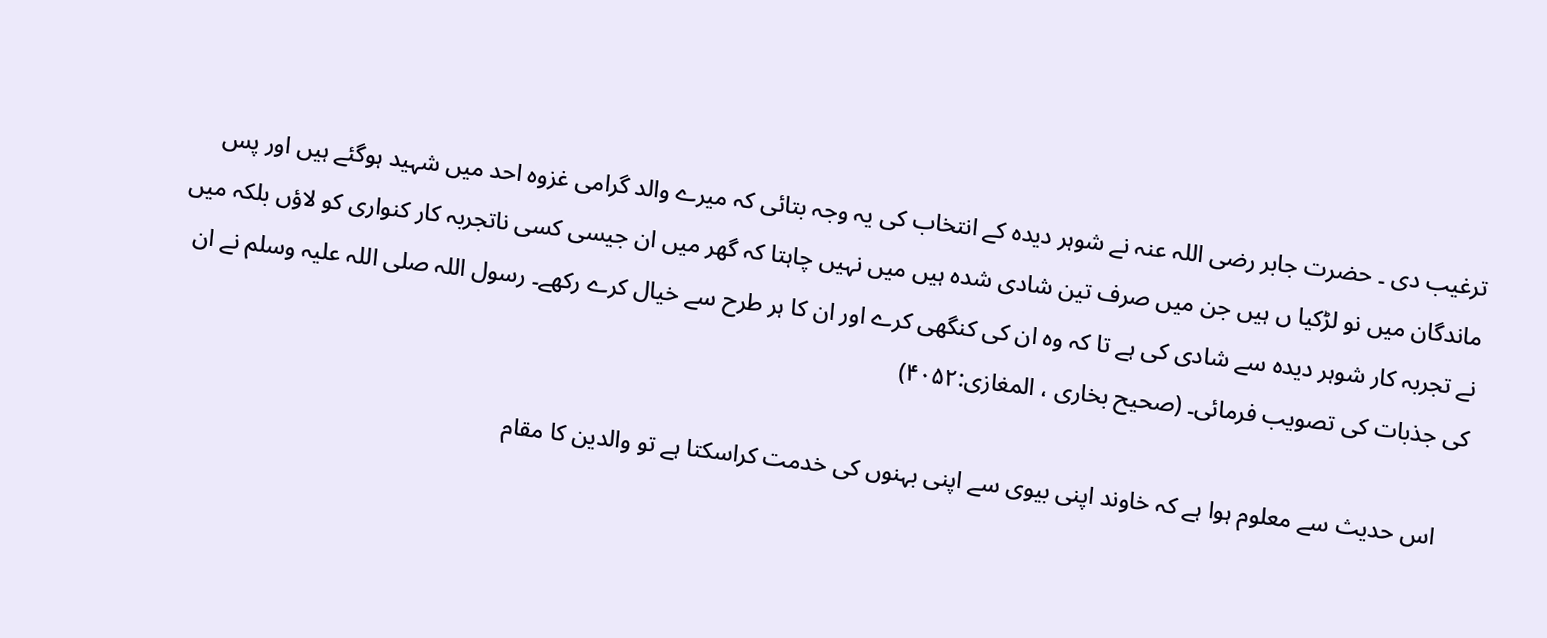ترغیب دی ۔ حضرت جابر رضی اللہ عنہ نے شوہر دیدہ کے انتخاب کی یہ وجہ بتائی کہ میرے والد گرامی غزوہ احد میں شہید ہوگئے ہیں اور پس ماندگان میں نو لڑکیا ں ہیں جن میں صرف تین شادی شدہ ہیں میں نہیں چاہتا کہ گھر میں ان جیسی کسی ناتجربہ کار کنواری کو لاؤں بلکہ میں نے تجربہ کار شوہر دیدہ سے شادی کی ہے تا کہ وہ ان کی کنگھی کرے اور ان کا ہر طرح سے خیال کرے رکھے۔ رسول اللہ صلی اللہ علیہ وسلم نے ان کی جذبات کی تصویب فرمائی۔ (صحیح بخاری ، المغازی:۴۰۵۲)

    اس حدیث سے معلوم ہوا ہے کہ خاوند اپنی بیوی سے اپنی بہنوں کی خدمت کراسکتا ہے تو والدین کا مقام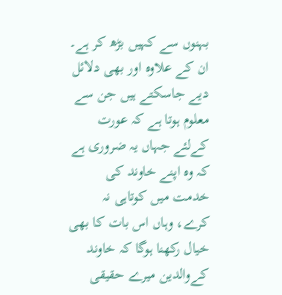بہنوں سے کہیں بڑھ کر ہے۔ ان کے علاوہ اور بھی دلائل دیے جاسکتے ہیں جن سے معلوم ہوتا ہے کہ عورت کےلئے جہاں یہ ضروری ہے کہ وہ اپنے خاوند کی خدمت میں کوتاہی نہ کرے، وہاں اس بات کا بھی خیال رکھنا ہوگا کہ خاوند کےوالدین میرے حقیقی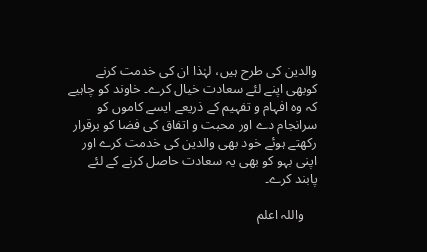والدین کی طرح ہیں، لہٰذا ان کی خدمت کرنے کوبھی اپنے لئے سعادت خیال کرے۔ خاوند کو چاہیے کہ وہ افہام و تفہیم کے ذریعے ایسے کاموں کو سرانجام دے اور محبت و اتفاق کی فضا کو برقرار رکھتے ہوئے خود بھی والدین کی خدمت کرے اور اپنی بہو کو بھی یہ سعادت حاصل کرنے کے لئے پابند کرے۔

    واللہ اعلم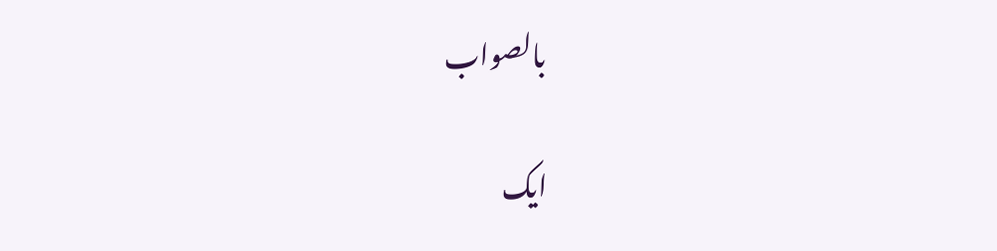بالصواب

ایک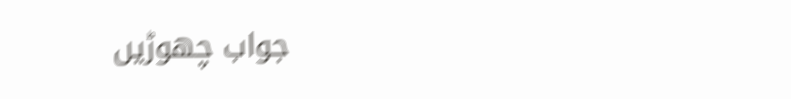جواب چھوڑیں